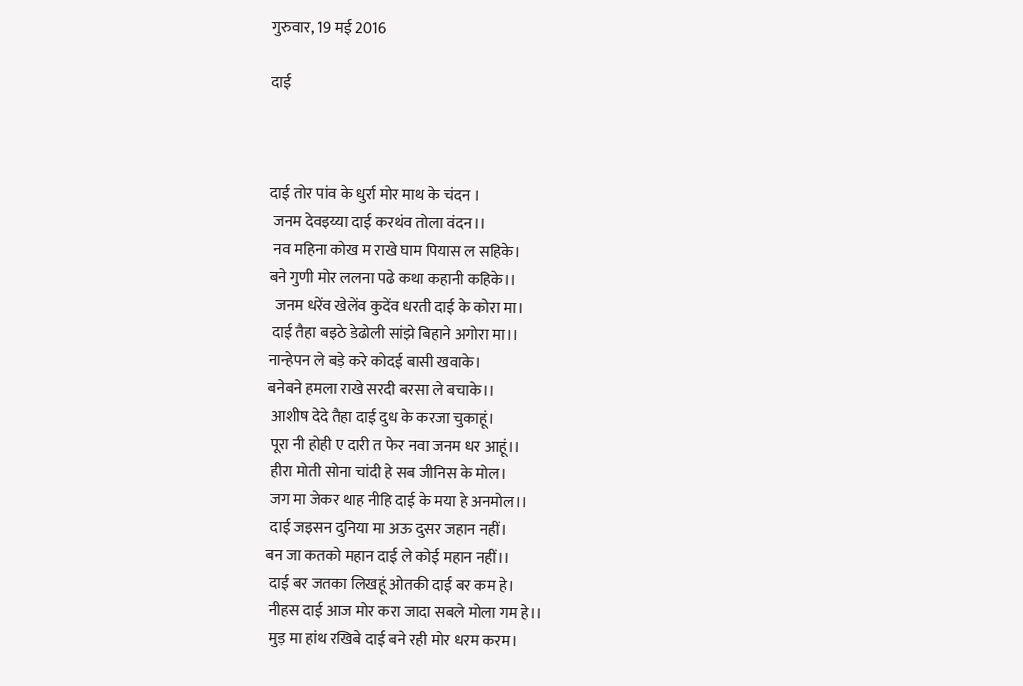गुरुवार, 19 मई 2016

दाई



दाई तोर पांव के धुर्रा मोर माथ के चंदन ।
 जनम देवइय्या दाई करथंव तोला वंदन।।
 नव महिना कोख म राखे घाम पियास ल सहिके।
बने गुणी मोर ललना पढे कथा कहानी कहिके।।
  जनम धरेंव खेलेंव कुदेंव धरती दाई के कोरा मा।
 दाई तैहा बइठे डेढोली सांझे बिहाने अगोरा मा।।
नान्हेपन ले बड़े करे कोदई बासी खवाके।
बनेबने हमला राखे सरदी बरसा ले बचाके।।
 आशीष देदे तैहा दाई दुध के करजा चुकाहूं।
 पूरा नी होही ए दारी त फेर नवा जनम धर आहूं।।
 हीरा मोती सोना चांदी हे सब जीनिस के मोल।
 जग मा जेकर थाह नीहि दाई के मया हे अनमोल।।
 दाई जइसन दुनिया मा अऊ दुसर जहान नहीं।
बन जा कतको महान दाई ले कोई महान नहीं।।
 दाई बर जतका लिखहूं ओतकी दाई बर कम हे।
 नीहस दाई आज मोर करा जादा सबले मोला गम हे।।
 मुड़ मा हांथ रखिबे दाई बने रही मोर धरम करम।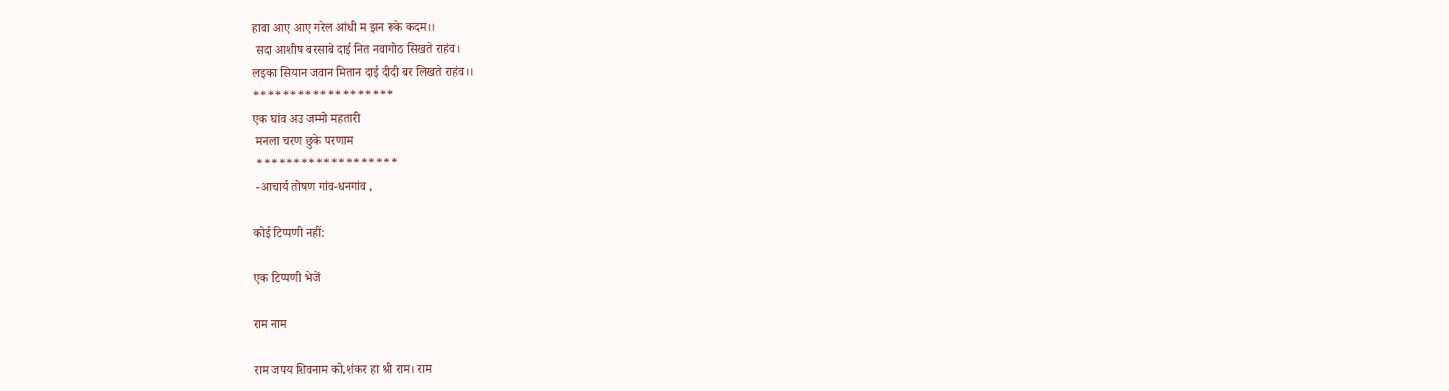हावा आए आए गरेल आंधी म झन रूके कदम।।
 सदा आशीष बरसाबे दाई नित नवागोठ सिखते राहंव।
लइका सियान जवान मितान दाई दीदी बर लिखते राहंव।।
*******************
एक घांव अउ जम्मो महतारी
 मनला चरण छुके परणाम
 *******************
 -आचार्य तोषण गांव-धनगांव ,

कोई टिप्पणी नहीं:

एक टिप्पणी भेजें

राम नाम

राम जपय शिवनाम को,शंकर हा श्री राम। राम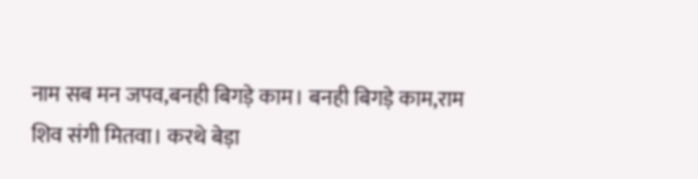नाम सब मन जपव,बनही बिगड़े काम। बनही बिगड़े काम,राम शिव संगी मितवा। करथे बेड़ा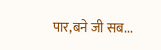पार,बने जी सब...